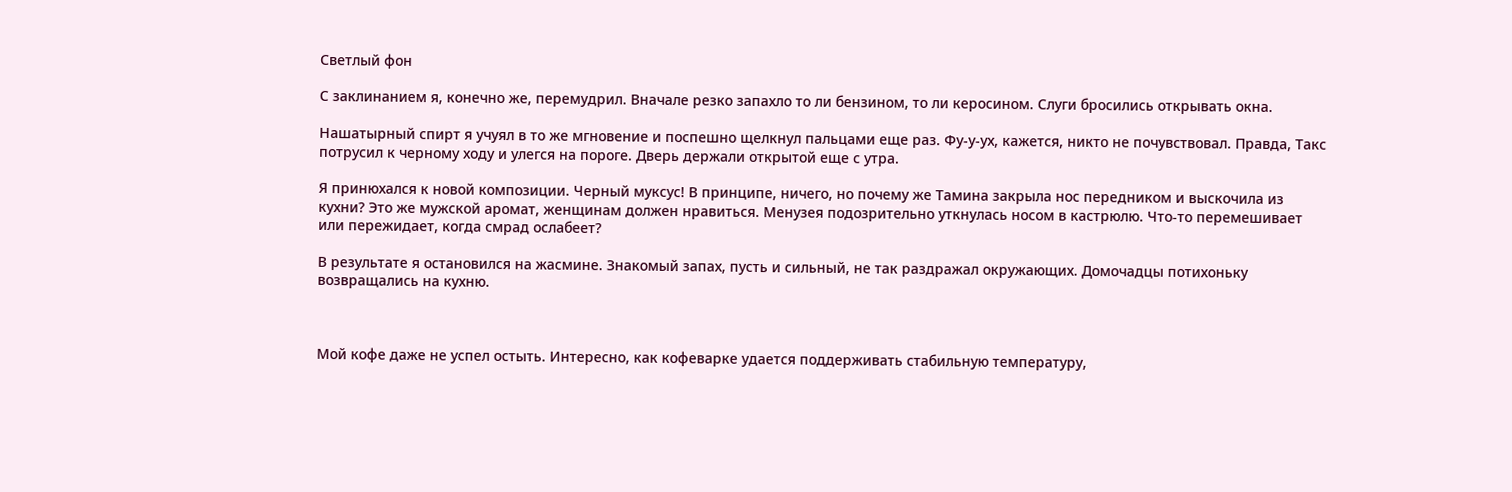Светлый фон

С заклинанием я, конечно же, перемудрил. Вначале резко запахло то ли бензином, то ли керосином. Слуги бросились открывать окна.

Нашатырный спирт я учуял в то же мгновение и поспешно щелкнул пальцами еще раз. Фу-у-ух, кажется, никто не почувствовал. Правда, Такс потрусил к черному ходу и улегся на пороге. Дверь держали открытой еще с утра.

Я принюхался к новой композиции. Черный муксус! В принципе, ничего, но почему же Тамина закрыла нос передником и выскочила из кухни? Это же мужской аромат, женщинам должен нравиться. Менузея подозрительно уткнулась носом в кастрюлю. Что-то перемешивает или пережидает, когда смрад ослабеет?

В результате я остановился на жасмине. Знакомый запах, пусть и сильный, не так раздражал окружающих. Домочадцы потихоньку возвращались на кухню.



Мой кофе даже не успел остыть. Интересно, как кофеварке удается поддерживать стабильную температуру,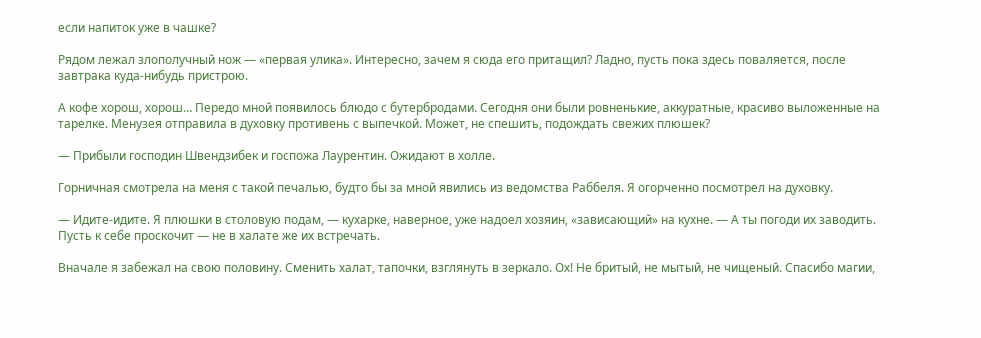если напиток уже в чашке?

Рядом лежал злополучный нож — «первая улика». Интересно, зачем я сюда его притащил? Ладно, пусть пока здесь поваляется, после завтрака куда-нибудь пристрою.

А кофе хорош, хорош… Передо мной появилось блюдо с бутербродами. Сегодня они были ровненькие, аккуратные, красиво выложенные на тарелке. Менузея отправила в духовку противень с выпечкой. Может, не спешить, подождать свежих плюшек?

— Прибыли господин Швендзибек и госпожа Лаурентин. Ожидают в холле.

Горничная смотрела на меня с такой печалью, будто бы за мной явились из ведомства Раббеля. Я огорченно посмотрел на духовку.

— Идите-идите. Я плюшки в столовую подам, — кухарке, наверное, уже надоел хозяин, «зависающий» на кухне. — А ты погоди их заводить. Пусть к себе проскочит — не в халате же их встречать.

Вначале я забежал на свою половину. Сменить халат, тапочки, взглянуть в зеркало. Ох! Не бритый, не мытый, не чищеный. Спасибо магии,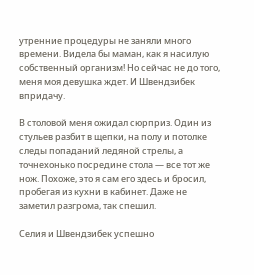утренние процедуры не заняли много времени. Видела бы маман, как я насилую собственный организм! Но сейчас не до того, меня моя девушка ждет. И Швендзибек впридачу.

В столовой меня ожидал сюрприз. Один из стульев разбит в щепки, на полу и потолке следы попаданий ледяной стрелы, а точнехонько посредине стола — все тот же нож. Похоже, это я сам его здесь и бросил, пробегая из кухни в кабинет. Даже не заметил разгрома, так спешил.

Селия и Швендзибек успешно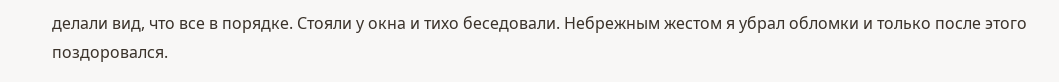делали вид, что все в порядке. Стояли у окна и тихо беседовали. Небрежным жестом я убрал обломки и только после этого поздоровался.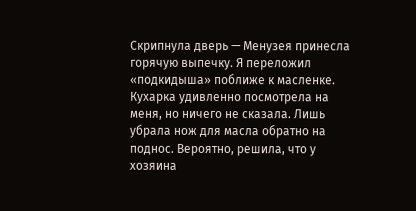Скрипнула дверь — Менузея принесла горячую выпечку. Я переложил «подкидыша» поближе к масленке. Кухарка удивленно посмотрела на меня, но ничего не сказала. Лишь убрала нож для масла обратно на поднос. Вероятно, решила, что у хозяина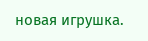новая игрушка.